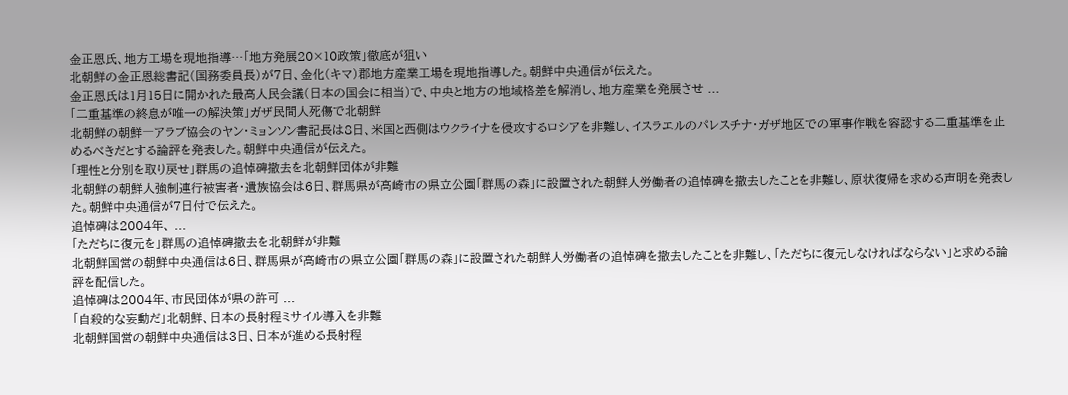金正恩氏、地方工場を現地指導…「地方発展20×10政策」徹底が狙い
北朝鮮の金正恩総書記(国務委員長)が7日、金化(キマ)郡地方産業工場を現地指導した。朝鮮中央通信が伝えた。
金正恩氏は1月15日に開かれた最高人民会議(日本の国会に相当)で、中央と地方の地域格差を解消し、地方産業を発展させ ...
「二重基準の終息が唯一の解決策」ガザ民間人死傷で北朝鮮
北朝鮮の朝鮮―アラブ協会のヤン・ミョンソン書記長は8日、米国と西側はウクライナを侵攻するロシアを非難し、イスラエルのパレスチナ・ガザ地区での軍事作戦を容認する二重基準を止めるべきだとする論評を発表した。朝鮮中央通信が伝えた。
「理性と分別を取り戻せ」群馬の追悼碑撤去を北朝鮮団体が非難
北朝鮮の朝鮮人強制連行被害者・遺族協会は6日、群馬県が高崎市の県立公園「群馬の森」に設置された朝鮮人労働者の追悼碑を撤去したことを非難し、原状復帰を求める声明を発表した。朝鮮中央通信が7日付で伝えた。
追悼碑は2004年、 ...
「ただちに復元を」群馬の追悼碑撤去を北朝鮮が非難
北朝鮮国営の朝鮮中央通信は6日、群馬県が高崎市の県立公園「群馬の森」に設置された朝鮮人労働者の追悼碑を撤去したことを非難し、「ただちに復元しなければならない」と求める論評を配信した。
追悼碑は2004年、市民団体が県の許可 ...
「自殺的な妄動だ」北朝鮮、日本の長射程ミサイル導入を非難
北朝鮮国営の朝鮮中央通信は3日、日本が進める長射程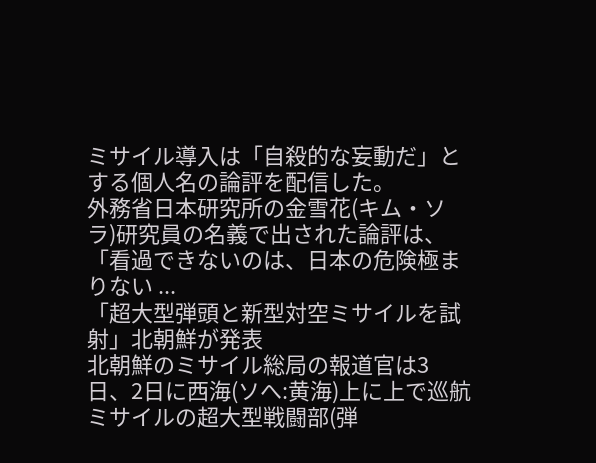ミサイル導入は「自殺的な妄動だ」とする個人名の論評を配信した。
外務省日本研究所の金雪花(キム・ソラ)研究員の名義で出された論評は、「看過できないのは、日本の危険極まりない ...
「超大型弾頭と新型対空ミサイルを試射」北朝鮮が発表
北朝鮮のミサイル総局の報道官は3日、2日に西海(ソへ:黄海)上に上で巡航ミサイルの超大型戦闘部(弾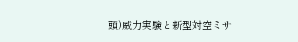頭)威力実験と新型対空ミサ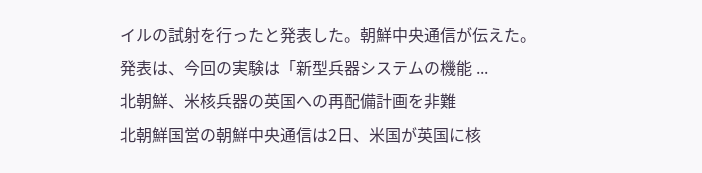イルの試射を行ったと発表した。朝鮮中央通信が伝えた。
発表は、今回の実験は「新型兵器システムの機能 ...
北朝鮮、米核兵器の英国への再配備計画を非難
北朝鮮国営の朝鮮中央通信は2日、米国が英国に核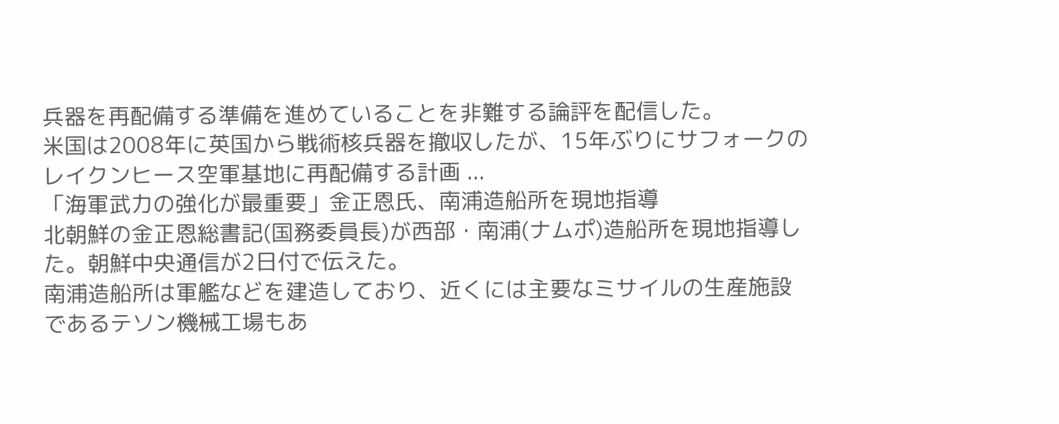兵器を再配備する準備を進めていることを非難する論評を配信した。
米国は2008年に英国から戦術核兵器を撤収したが、15年ぶりにサフォークのレイクンヒース空軍基地に再配備する計画 ...
「海軍武力の強化が最重要」金正恩氏、南浦造船所を現地指導
北朝鮮の金正恩総書記(国務委員長)が西部・南浦(ナムポ)造船所を現地指導した。朝鮮中央通信が2日付で伝えた。
南浦造船所は軍艦などを建造しており、近くには主要なミサイルの生産施設であるテソン機械工場もあ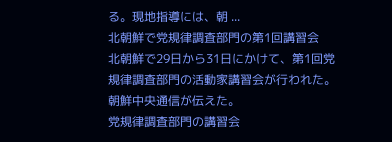る。現地指導には、朝 ...
北朝鮮で党規律調査部門の第1回講習会
北朝鮮で29日から31日にかけて、第1回党規律調査部門の活動家講習会が行われた。朝鮮中央通信が伝えた。
党規律調査部門の講習会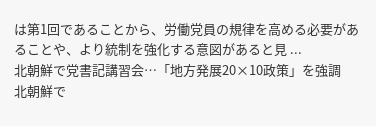は第1回であることから、労働党員の規律を高める必要があることや、より統制を強化する意図があると見 ...
北朝鮮で党書記講習会…「地方発展20×10政策」を強調
北朝鮮で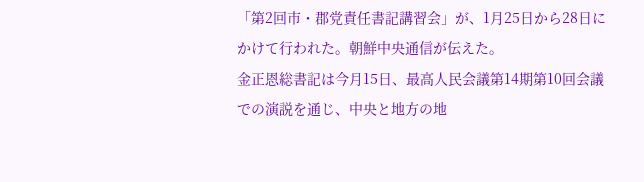「第2回市・郡党責任書記講習会」が、1月25日から28日にかけて行われた。朝鮮中央通信が伝えた。
金正恩総書記は今月15日、最高人民会議第14期第10回会議での演説を通じ、中央と地方の地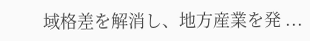域格差を解消し、地方産業を発 ...